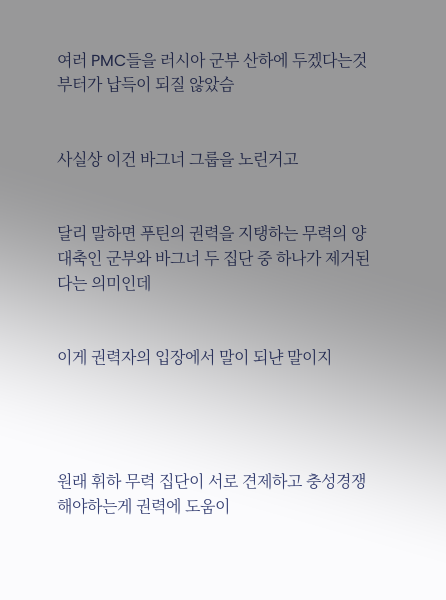여러 PMC들을 러시아 군부 산하에 두겠다는것 부터가 납득이 되질 않았슴


사실상 이건 바그너 그룹을 노린거고


달리 말하면 푸틴의 권력을 지탱하는 무력의 양대축인 군부와 바그너 두 집단 중 하나가 제거된다는 의미인데


이게 권력자의 입장에서 말이 되냔 말이지




원래 휘하 무력 집단이 서로 견제하고 충성경쟁 해야하는게 권력에 도움이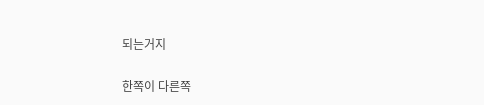되는거지


한쪽이 다른쪽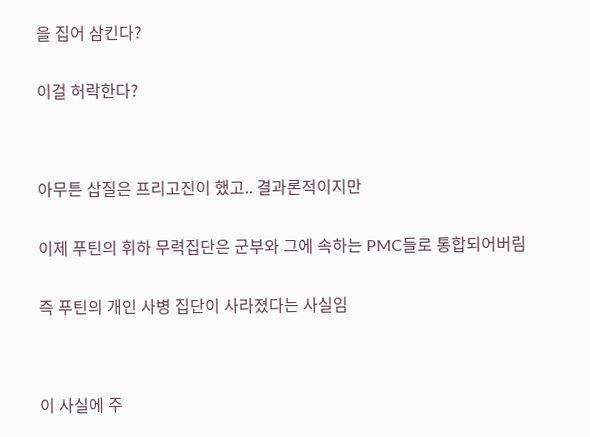을 집어 삼킨다?


이걸 허락한다?




아무튼 삽질은 프리고진이 했고.. 결과론적이지만


이제 푸틴의 휘하 무력집단은 군부와 그에 속하는 PMC들로 통합되어버림


즉 푸틴의 개인 사병 집단이 사라졌다는 사실임




이 사실에 주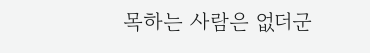목하는 사람은 없더군